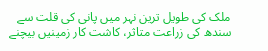ملک کی طویل ترین نہر میں پانی کی قلت سے سندھ کی زراعت متاثر، کاشت کار زمینیں بیچنے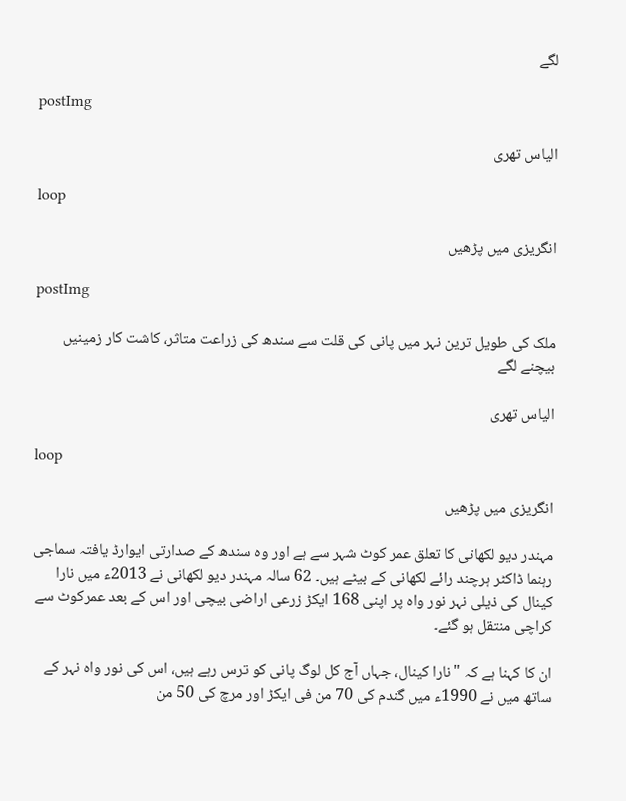لگے

postImg

الیاس تھری

loop

انگریزی میں پڑھیں

postImg

ملک کی طویل ترین نہر میں پانی کی قلت سے سندھ کی زراعت متاثر، کاشت کار زمینیں بیچنے لگے

الیاس تھری

loop

انگریزی میں پڑھیں

مہندر دیو لکھانی کا تعلق عمر کوٹ شہر سے ہے اور وہ سندھ کے صدارتی ایوارڈ یافتہ سماجی رہنما ڈاکٹر ہرچند رائے لکھانی کے بیٹے ہیں۔ 62 سالہ مہندر دیو لکھانی نے 2013ء میں نارا کینال کی ذیلی نہر نور واہ پر اپنی 168 ایکڑ زرعی اراضی بیچی اور اس کے بعد عمرکوٹ سے کراچی منتقل ہو گئے۔

ان کا کہنا ہے کہ "نارا کینال، جہاں آج کل لوگ پانی کو ترس رہے ہیں، اس کی نور واہ نہر کے ساتھ میں نے 1990ء میں گندم کی 70 من فی ایکڑ اور مرچ کی 50 من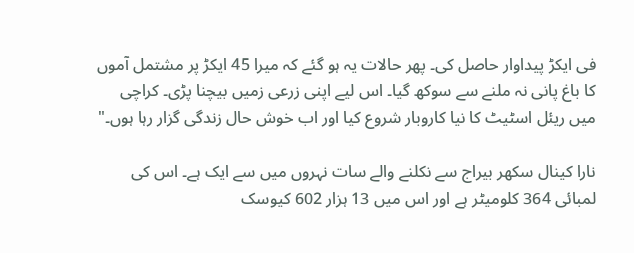فی ایکڑ پیداوار حاصل کی۔ پھر حالات یہ ہو گئے کہ میرا 45 ایکڑ پر مشتمل آموں کا باغ پانی نہ ملنے سے سوکھ گیا۔ اس لیے اپنی زرعی زمیں بیچنا پڑی۔ کراچی میں ریئل اسٹیٹ کا نیا کاروبار شروع کیا اور اب خوش حال زندگی گزار رہا ہوں۔"

نارا کینال سکھر بیراج سے نکلنے والے سات نہروں میں سے ایک ہے۔ اس کی لمبائی 364 کلومیٹر ہے اور اس میں 13 ہزار 602 کیوسک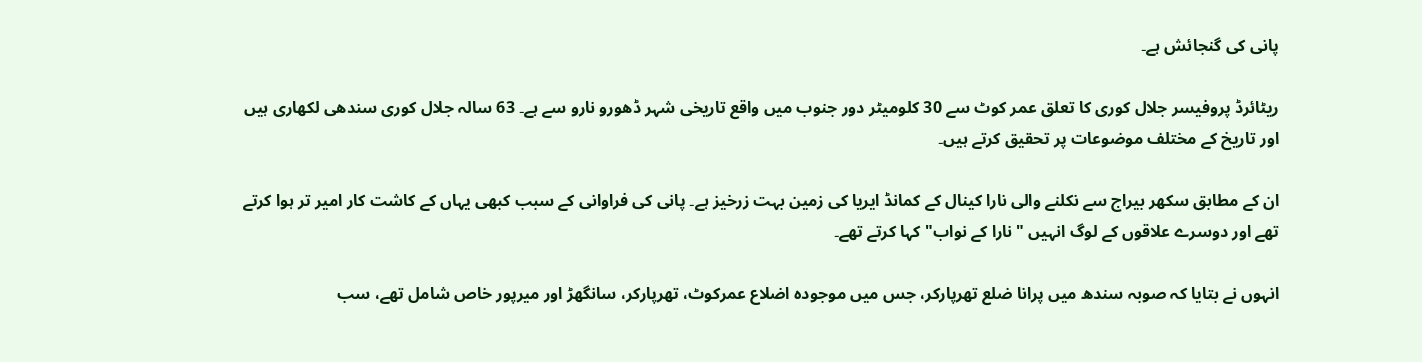پانی کی گنجائش ہے۔

ریٹائرڈ پروفیسر جلال کوری کا تعلق عمر کوٹ سے 30 کلومیٹر دور جنوب میں واقع تاریخی شہر ڈھورو نارو سے ہے۔ 63 سالہ جلال کوری سندھی لکھاری ہیں اور تاریخ کے مختلف موضوعات پر تحقیق کرتے ہیں۔

ان کے مطابق سکھر بیراج سے نکلنے والی نارا کینال کے کمانڈ ایریا کی زمین بہت زرخیز ہے۔ پانی کی فراوانی کے سبب کبھی یہاں کے کاشت کار امیر تر ہوا کرتے تھے اور دوسرے علاقوں کے لوگ انہیں "نارا کے نواب" کہا کرتے تھے۔

انہوں نے بتایا کہ صوبہ سندھ میں پرانا ضلع تھرپارکر، جس میں موجودہ اضلاع عمرکوٹ، تھرپارکر، سانگھڑ اور میرپور خاص شامل تھے، سب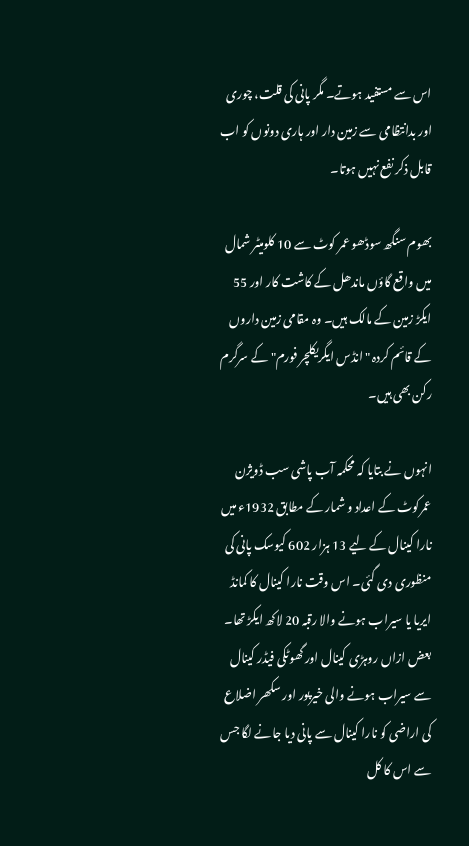اس سے مستفید ہوتے۔ مگر پانی کی قلت، چوری اور بدانتظامی سے زمین دار اور ہاری دونوں کو اب قابل ذکر نفع نہیں ہوتا۔

بھوم سنگھ سوڈھو عمر کوٹ سے 10 کلومیٹر شمال میں واقع گاؤں ماندھل کے کاشت کار اور 55 ایکڑ زمین کے مالک ہیں۔ وہ مقامی زمین داروں کے قائم کردہ "انڈس ایگریکلچر فورم" کے سرگرم رکن بھی ہیں۔

انہوں نے بتایا کہ محکمہ آب پاشی سب ڈویژن عمرکوٹ کے اعداد و شمار کے مطابق 1932ء میں نارا کینال کے لیے 13 ہزار 602 کیوسک پانی کی منظوری دی گئی۔ اس وقت نارا کینال کا کمانڈ ایریا یا سیراب ہونے والا رقبہ 20 لاکھ ایکڑ تھا۔ بعض ازاں روہڑی کینال اور گھوٹکی فیڈر کینال سے سیراب ہونے والی خیرپور اور سکھر اضلاع کی اراضی کو نارا کینال سے پانی دیا جانے لگا جس سے اس کا کل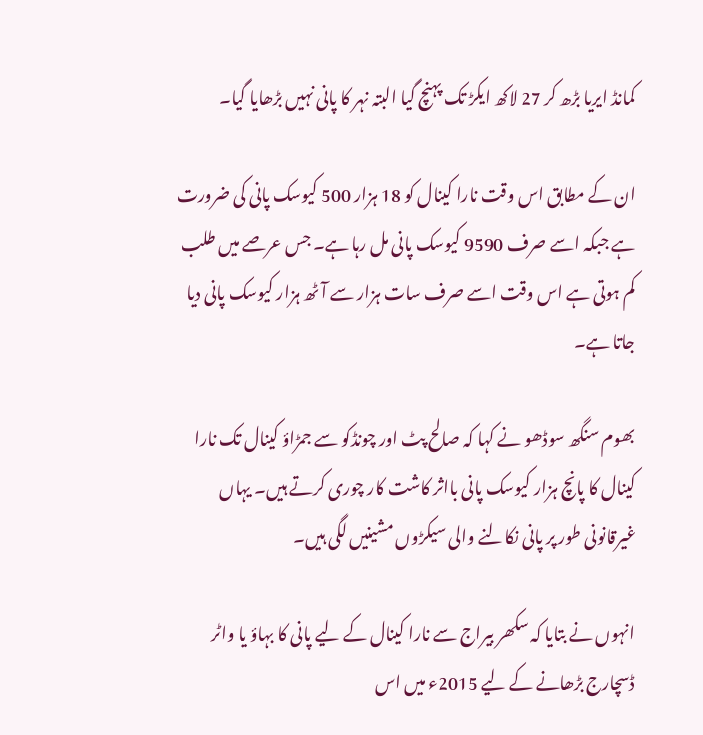کمانڈ ایریا بڑھ کر 27 لاکھ ایکڑ تک پہنچ گیا البتہ نہر کا پانی نہیں بڑھایا گیا۔

ان کے مطابق اس وقت نارا کینال کو 18 ہزار 500 کیوسک پانی کی ضرورت ہے جبکہ اسے صرف 9590 کیوسک پانی مل رہا ہے۔ جس عرصے میں طلب کم ہوتی ہے اس وقت اسے صرف سات ہزار سے آٹھ ہزار کیوسک پانی دیا جاتا ہے۔

بھوم سنگھ سوڈھو نے کہا کہ صالح پٹ اور چونڈکو سے جمڑاؤ کینال تک نارا کینال کا پانچ ہزار کیوسک پانی بااثر کاشت کار چوری کرتے ہیں۔ یہاں غیرقانونی طور پر پانی نکالنے والی سیکڑوں مشینیں لگی ہیں۔

انہوں نے بتایا کہ سکھر بیراج سے نارا کینال کے لیے پانی کا بہاؤ یا واٹر ڈسچارج بڑھانے کے لیے 2015ء میں اس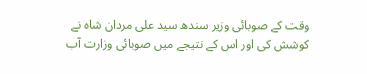وقت کے صوبائی وزیر سندھ سید علی مردان شاہ نے کوشش کی اور اس کے نتیجے میں صوبائی وزارت آب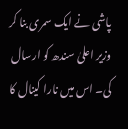پاشی نے ایک سمری بنا کر وزیر اعلیٰ سندھ کو ارسال کی۔ اس میں نارا کینال کا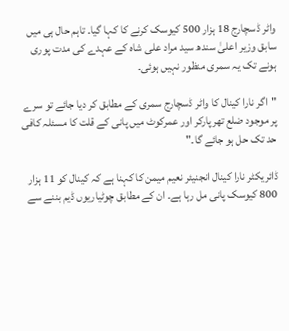واٹر ڈسچارج 18 ہزار 500 کیوسک کرنے کا کہا گیا۔ تاہم حال ہی میں سابق وزیر اعلیٰ سندھ سید مراد علی شاہ کے عہدے کی مدت پوری ہونے تک یہ سمری منظور نہیں ہوئی۔

"اگر نارا کینال کا واٹر ڈسچارج سمری کے مطابق کر دیا جائے تو سرے پر موجود ضلع تھرپارکر اور عمرکوٹ میں پانی کے قلت کا مسئلہ کافی حد تک حل ہو جائے گا۔"

ڈائریکٹر نارا کینال انجنیئر نعیم میمن کا کہنا ہے کہ کینال کو 11 ہزار 800 کیوسک پانی مل رہا ہے۔ ان کے مطابق چوٹیاریوں ڈیم بننے سے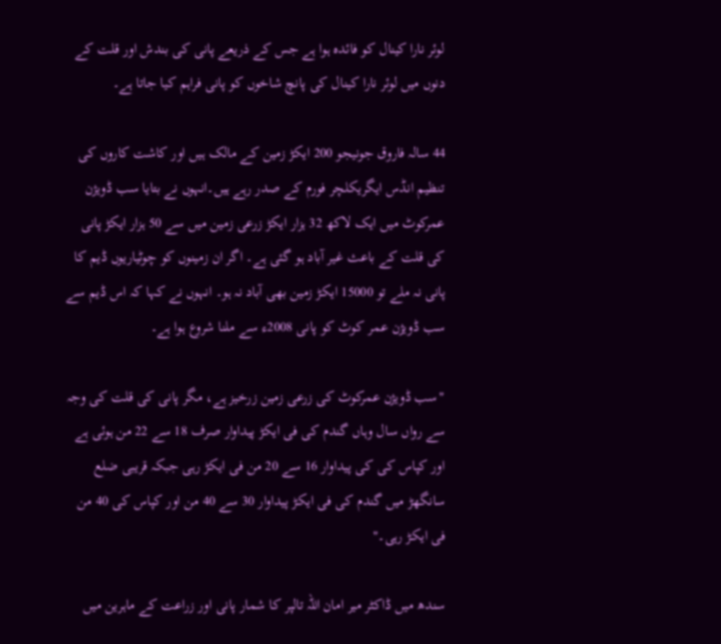لوئر نارا کینال کو فائدہ ہوا ہے جس کے ذریعے پانی کی بندش اور قلت کے دنوں میں لوئر نارا کینال کی پانچ شاخوں کو پانی فراہم کیا جاتا ہے۔

44 سالہ فاروق جونیجو 200 ایکڑ زمین کے مالک ہیں اور کاشت کاروں کی تنظیم انڈس ایگریکلچر فورم کے صدر رہے ہیں۔انہوں نے بتایا سب ڈویژن عمرکوٹ میں ایک لاکھ 32 ہزار ایکڑ زرعی زمین میں سے 50 ہزار ایکڑ پانی کی قلت کے باعث غیر آباد ہو گئی ہے۔ اگر ان زمینوں کو چوٹیاریوں ڈیم کا پانی نہ ملے تو 15000 ایکڑ زمین بھی آباد نہ ہو۔ انہوں نے کہا کہ اس ڈیم سے سب ڈویژن عمر کوٹ کو پانی 2008ء سے ملنا شروع ہوا ہے۔

"سب ڈویژن عمرکوٹ کی زرعی زمین زرخیز ہے، مگر پانی کی قلت کی وجہ سے رواں سال وہاں گندم کی فی ایکڑ پیداوار صرف 18 سے 22 من ہوئی ہے اور کپاس کی کی پیداوار 16 سے 20 من فی ایکڑ رہی جبکہ قریبی ضلع سانگھڑ میں گندم کی فی ایکڑ پیداوار 30 سے 40 من اور کپاس کی 40 من فی ایکڑ رہی۔"

سندھ میں ڈاکٹر میر امان اللہ تالپر کا شمار پانی اور زراعت کے ماہرین میں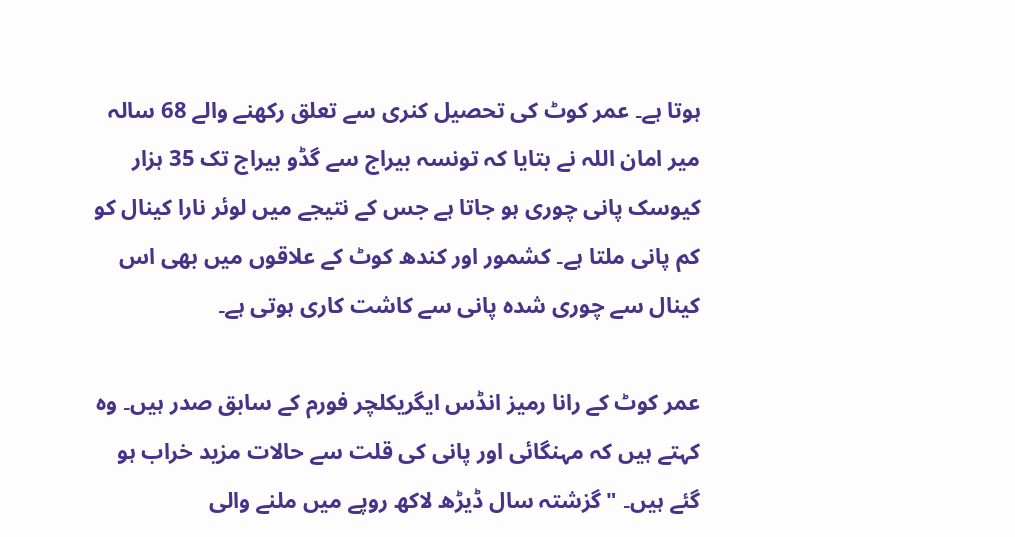ہوتا ہے۔ عمر کوٹ کی تحصیل کنری سے تعلق رکھنے والے 68 سالہ میر امان اللہ نے بتایا کہ تونسہ بیراج سے گڈو بیراج تک 35 ہزار کیوسک پانی چوری ہو جاتا ہے جس کے نتیجے میں لوئر نارا کینال کو کم پانی ملتا ہے۔ کشمور اور کندھ کوٹ کے علاقوں میں بھی اس کینال سے چوری شدہ پانی سے کاشت کاری ہوتی ہے۔

عمر کوٹ کے رانا رمیز انڈس ایگریکلچر فورم کے سابق صدر ہیں۔ وہ کہتے ہیں کہ مہنگائی اور پانی کی قلت سے حالات مزید خراب ہو گئے ہیں۔ "گزشتہ سال ڈیڑھ لاکھ روپے میں ملنے والی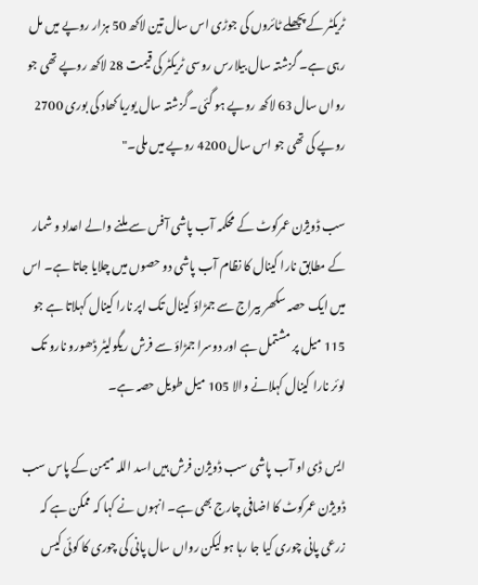ٹریکٹر کے پچھلے ٹائروں کی جوڑی اس سال تین لاکھ 50 ہزار روپے میں مل رہی ہے۔ گزشتہ سال بیلارس روسی ٹریکٹر کی قیمت 28 لاکھ روپے تھی جو رواں سال 63 لاکھ روپے ہو گئی۔ گزشتہ سال یوریا کھاد کی بوری 2700 روپے کی تھی جو اس سال 4200 روپے میں ملی۔"

سب ڈویژن عمرکوٹ کے محکمہ آب پاشی آفس سے ملنے والے اعداد و شمار کے مطابق نارا کینال کا نظام آب پاشی دو حصوں میں چلایا جاتا ہے۔ اس میں ایک حصہ سکھر بیراج سے جمڑاؤ کینال تک اپر نارا کینال کہلاتا ہے جو 115 میل پر مشتمل ہے اور دوسرا جمڑاؤ سے فرش ریگولیٹر ڈھورو نارو تک لوئر نارا کینال کہلانے والا 105 میل طویل حصہ ہے۔

ایس ڈی او آب پاشی سب ڈویژن فرش ہیں اسد اللہ میمن کے پاس سب ڈویژن عمرکوٹ کا اضافی چارج بھی ہے۔ انہوں نے کہا کہ ممکن ہے کہ زرعی پانی چوری کیا جا رہا ہو لیکن رواں سال پانی کی چوری کا کوئی کیس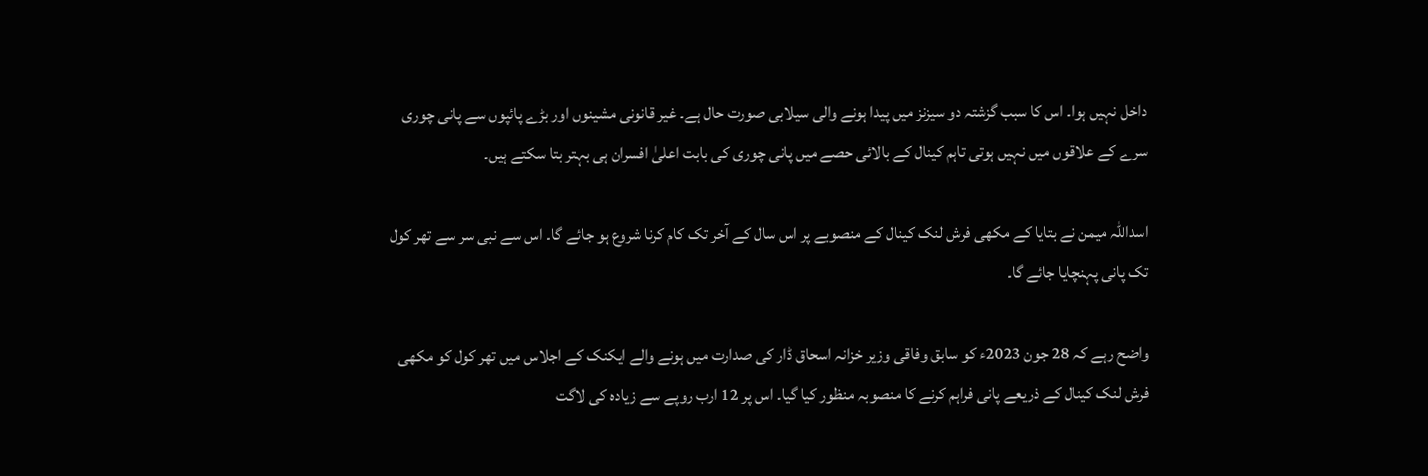داخل نہیں ہوا۔ اس کا سبب گزشتہ دو سیزنز میں پیدا ہونے والی سیلابی صورت حال ہے۔ غیر قانونی مشینوں اور بڑے پائپوں سے پانی چوری سرے کے علاقوں میں نہیں ہوتی تاہم کینال کے بالائی حصے میں پانی چوری کی بابت اعلیٰ افسران ہی بہتر بتا سکتے ہیں۔

اسداللہ میمن نے بتایا کے مکھی فرش لنک کینال کے منصوبے پر اس سال کے آخر تک کام کرنا شروع ہو جائے گا۔ اس سے نبی سر سے تھر کول تک پانی پہنچایا جائے گا۔

واضح رہے کہ 28 جون 2023ء کو سابق وفاقی وزیر خزانہ اسحاق ڈار کی صدارت میں ہونے والے ایکنک کے اجلاس میں تھر کول کو مکھی فرش لنک کینال کے ذریعے پانی فراہم کرنے کا منصوبہ منظور کیا گیا۔ اس پر 12 ارب روپے سے زیادہ کی لاگت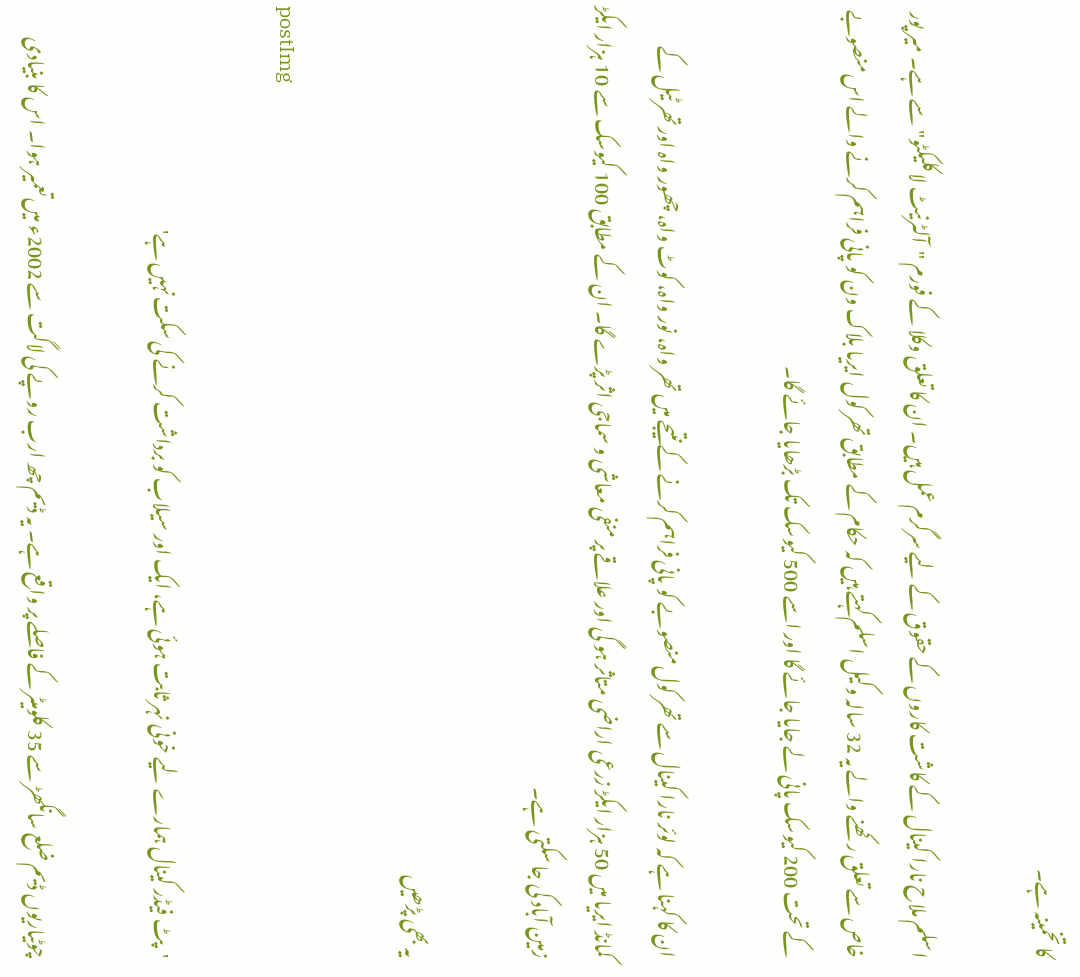کا تخمینہ ہے۔

اسلم ملاح نارا کینال کے کاشت کاروں کے حقوق کے لیے سرگرم عمل ہیں۔ ان کا تعلق وکلا کے فورم "آلٹرنیٹ لا کلیکٹو" سے ہے۔ میر پور خاص سے تعلق رکھنے والے یہ 32 سالہ وکیل اسلم کہتے ہیں کہ حکام کے مطابق تھر کول ایریا بلاک ون کو پانی فراہم کرنے والے اس منصوبے کے تحت 200 کیوسک پانی لے جایا جائے گا اور اسے 500 کیوسک تک بڑھایا جائے گا۔

ان کا کہنا ہے کہ لوئر نارا کینال سے تھر کول منصوبے کو پانی فراہم کرنے کے نتیجے میں تھر واہ، نور واہ، کوٹ واہ، چھور واہ اور تھر ٹیل کے کمانڈ ایریا میں 50 ہزار ایکڑ زرعی اراضی متاثر ہو گی اور علاقے پر منفی معاشی و سماجی اثر پڑے گا۔ ان کے مطابق 100 کیوسک سے 10 ہزار ایکڑ زمین آباد کی جا سکتی ہے۔

یہ بھی پڑھیں

postImg

'پٹ فیڈر کینال ہمارے لیے خونی نہر ثابت ہوئی ہے، ایک اور سیلاب کو برداشت کرنے کی سکت نہیں ہے'

چوٹیاریوں ڈیم ضلع سانگھڑ سے 35 کلومیٹر کے فاصلے پر واقع ہے۔ یہ ڈیم چھ ارب روپے کی لاگت سے 2002ء میں تعمیر ہوا۔ اس کا بنیادی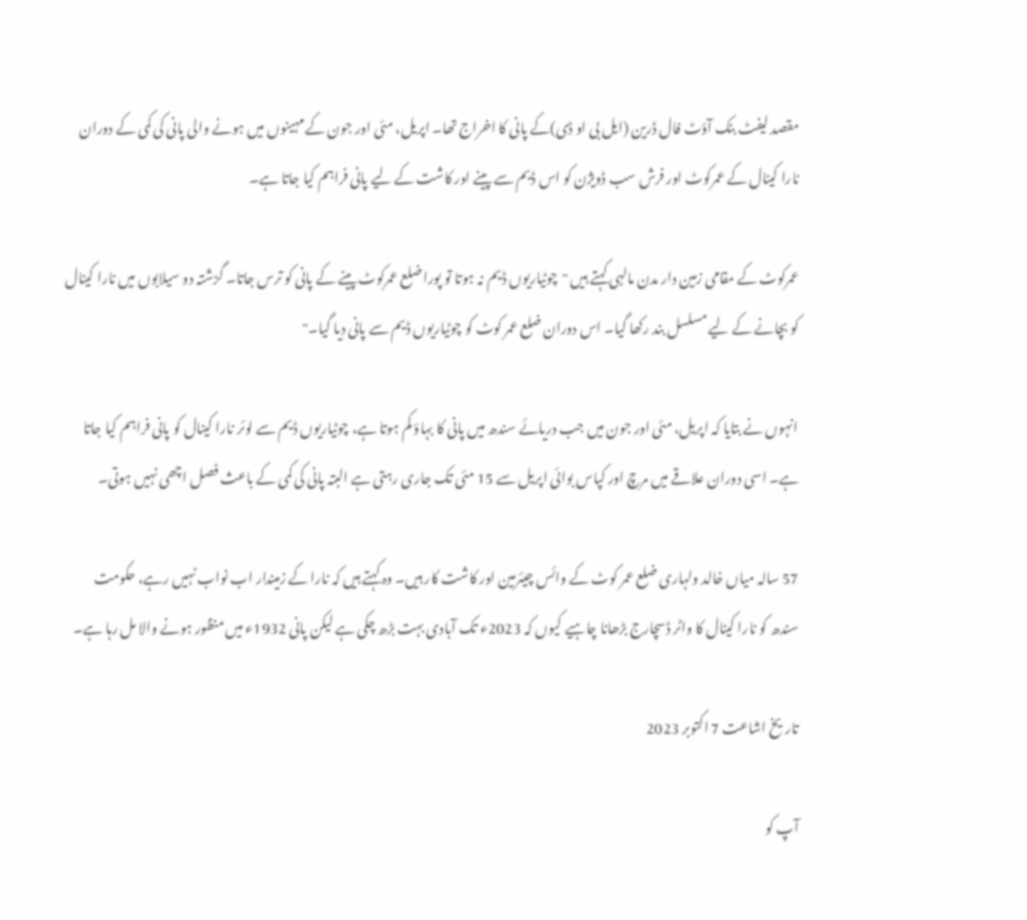مقصد لیفٹ بنک آؤٹ فال ڈرین (ایل بی او ڈی)کے پانی کا اخراج تھا۔ اپریل، مئی اور جون کے مہینوں میں ہونے والی پانی کی کمی کے دوران نارا کینال کے عمرکوٹ اور فرش سب ڈویژن کو اس ڈیم سے پینے اور کاشت کے لیے پانی فراہم کیا جاتا ہے۔

عمرکوٹ کے مقامی زمین دار مدن مالہی کہتے ہیں "چوٹیاریوں ڈیم نہ ہوتا تو پورا ضلع عمرکوٹ پینے کے پانی کو ترس جاتا۔ گزشتہ دو سیلابوں میں نارا کینال کو بچانے کے لیے مسلسل بند رکھا گیا۔ اس دوران ضلع عمر کوٹ کو چوٹیاریوں ڈیم سے پانی دیا گیا۔"

انہوں نے بتایا کہ اپریل، مئی اور جون میں جب دریائے سندھ میں پانی کا بہاؤ کم ہوتا ہے، چوٹیاریوں ڈیم سے لوئر نارا کینال کو پانی فراہم کیا جاتا ہے۔ اسی دوران علاقے میں مرچ اور کپاس بوائی اپریل سے 15 مئی تک جاری رہتی ہے البتہ پانی کی کمی کے باعث فصل اچھی نہیں ہوتی۔

57 سالہ میاں خالد ولہاری ضلع عمر کوٹ کے وائس چیئرمین اور کاشت کار ہیں۔ وہ کہتے ہیں کہ نارا کے زمیندار اب نواب نہیں رہے، حکومت سندھ کو نارا کینال کا واٹر ڈسچارج بڑھانا چاہیے کیوں کہ 2023ء تک آبادی بہت بڑھ چکی ہے لیکن پانی 1932ء میں منظور ہونے والا مل رہا ہے۔

تاریخ اشاعت 7 اکتوبر 2023

آپ کو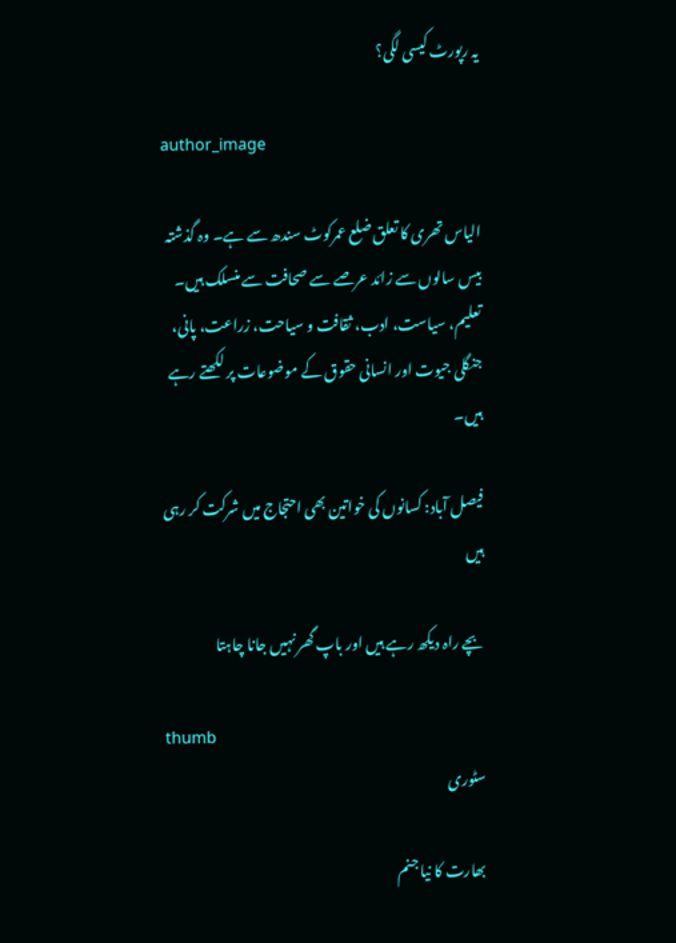یہ رپورٹ کیسی لگی؟

author_image

الیاس تھری کا تعلق ضلع عمرکوٹ سندھ سے ہے۔ وہ گذشتہ بیس سالوں سے زائد عرصے سے صحافت سے منسلک ہیں۔ تعلیم، سیاست، ادب، ثقافت و سیاحت، زراعت، پانی، جنگلی جیوت اور انسانی حقوق کے موضوعات پر لکھتے رہے ہیں۔

فیصل آباد: کسانوں کی خواتین بھی احتجاج میں شرکت کر رہی ہیں

بچے راہ دیکھ رہے ہیں اور باپ گھر نہیں جانا چاہتا

thumb
سٹوری

بھارت کا نیا جنم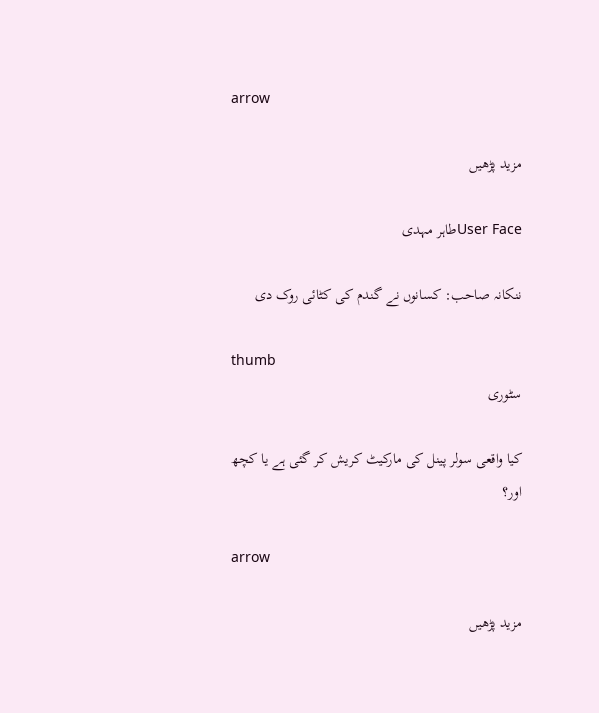arrow

مزید پڑھیں

User Faceطاہر مہدی

ننکانہ صاحب: کسانوں نے گندم کی کٹائی روک دی

thumb
سٹوری

کیا واقعی سولر پینل کی مارکیٹ کریش کر گئی ہے یا کچھ اور؟

arrow

مزید پڑھیں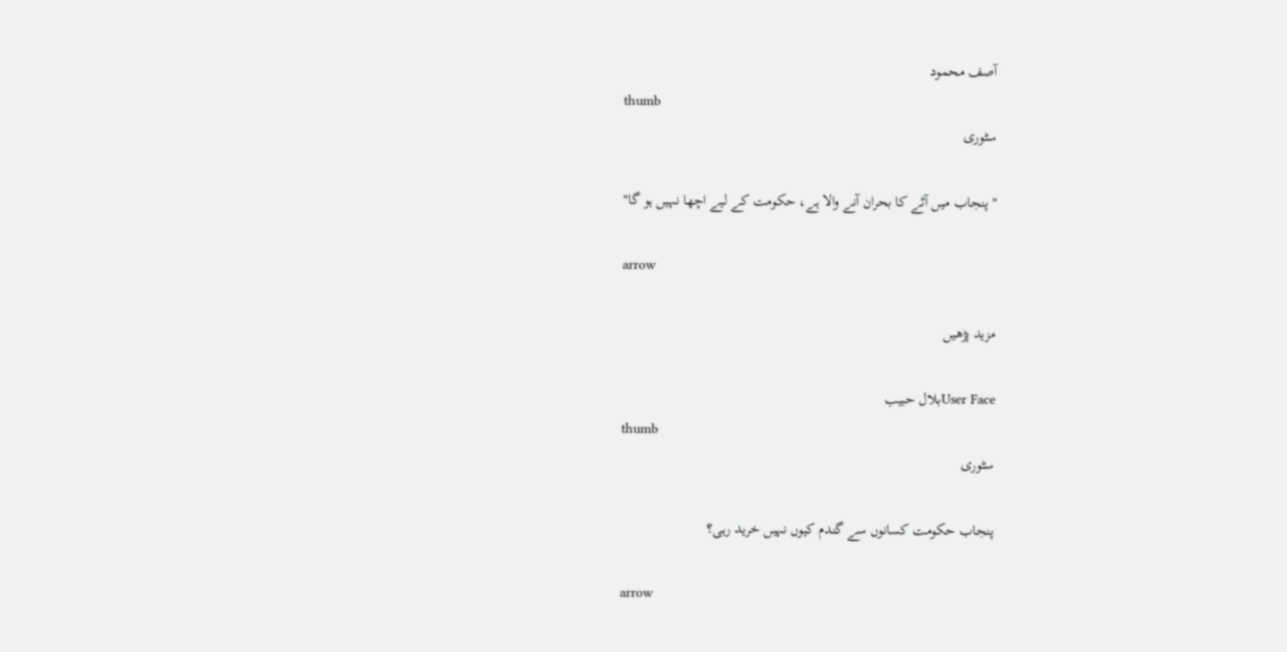آصف محمود
thumb
سٹوری

" پنجاب میں آٹے کا بحران آنے والا ہے، حکومت کے لیے اچھا نہیں ہو گا"

arrow

مزید پڑھیں

User Faceبلال حبیب
thumb
سٹوری

پنجاب حکومت کسانوں سے گندم کیوں نہیں خرید رہی؟

arrow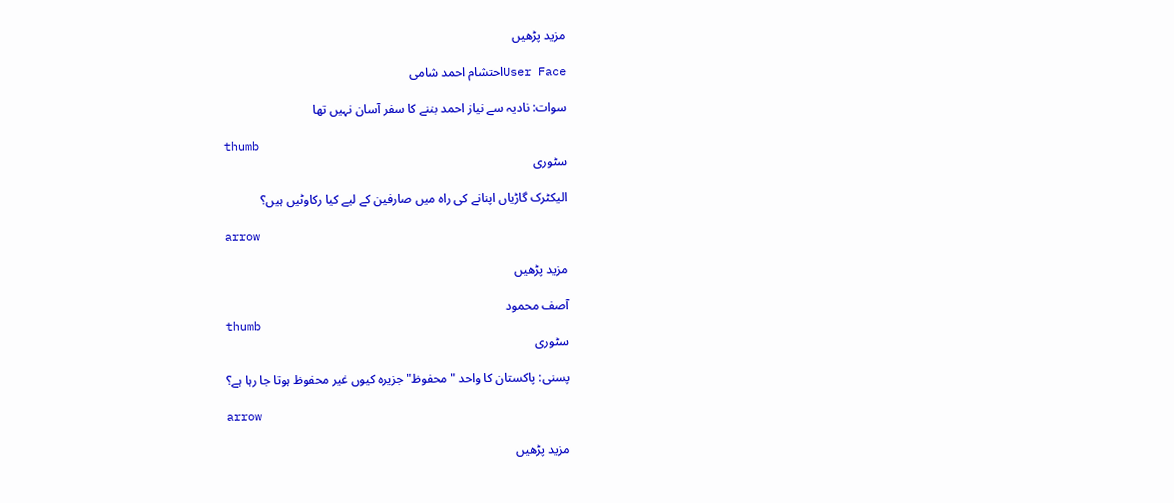مزید پڑھیں

User Faceاحتشام احمد شامی

سوات: نادیہ سے نیاز احمد بننے کا سفر آسان نہیں تھا

thumb
سٹوری

الیکٹرک گاڑیاں اپنانے کی راہ میں صارفین کے لیے کیا رکاوٹیں ہیں؟

arrow

مزید پڑھیں

آصف محمود
thumb
سٹوری

پسنی: پاکستان کا واحد "محفوظ" جزیرہ کیوں غیر محفوظ ہوتا جا رہا ہے؟

arrow

مزید پڑھیں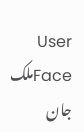User Faceملک جان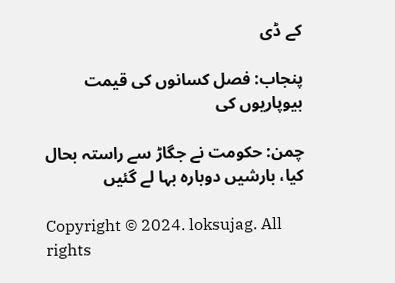کے ڈی

پنجاب: فصل کسانوں کی قیمت بیوپاریوں کی

چمن: حکومت نے جگاڑ سے راستہ بحال کیا، بارشیں دوبارہ بہا لے گئیں

Copyright © 2024. loksujag. All rights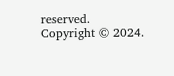reserved.
Copyright © 2024.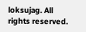loksujag. All rights reserved.